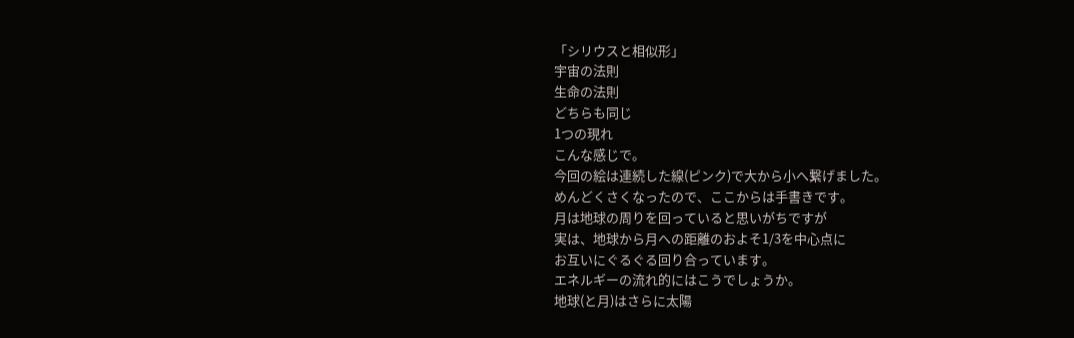「シリウスと相似形」
宇宙の法則
生命の法則
どちらも同じ
1つの現れ
こんな感じで。
今回の絵は連続した線(ピンク)で大から小へ繋げました。
めんどくさくなったので、ここからは手書きです。
月は地球の周りを回っていると思いがちですが
実は、地球から月への距離のおよそ1/3を中心点に
お互いにぐるぐる回り合っています。
エネルギーの流れ的にはこうでしょうか。
地球(と月)はさらに太陽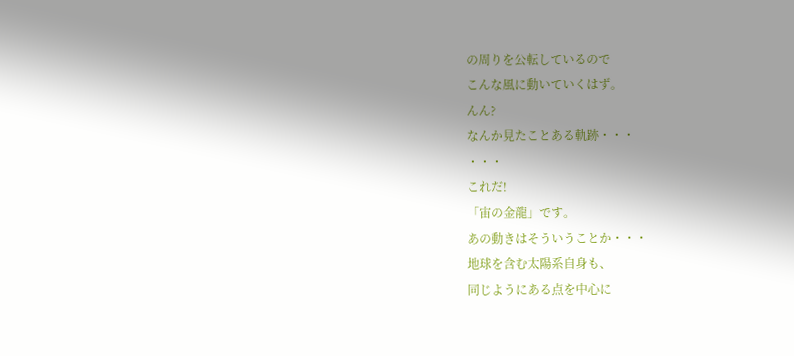の周りを公転しているので
こんな風に動いていくはず。
んん?
なんか見たことある軌跡・・・
・・・
これだ!
「宙の金龍」です。
あの動きはそういうことか・・・
地球を含む太陽系自身も、
同じようにある点を中心に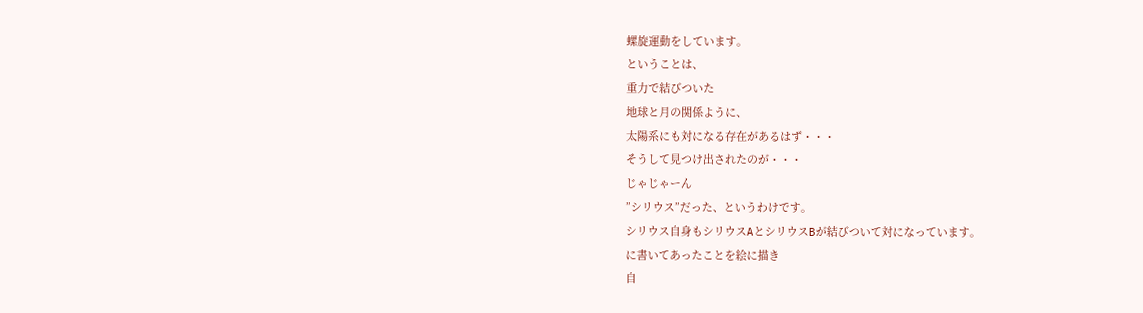螺旋運動をしています。
ということは、
重力で結びついた
地球と月の関係ように、
太陽系にも対になる存在があるはず・・・
そうして見つけ出されたのが・・・
じゃじゃーん
”シリウス”だった、というわけです。
シリウス自身もシリウスAとシリウスBが結びついて対になっています。
に書いてあったことを絵に描き
自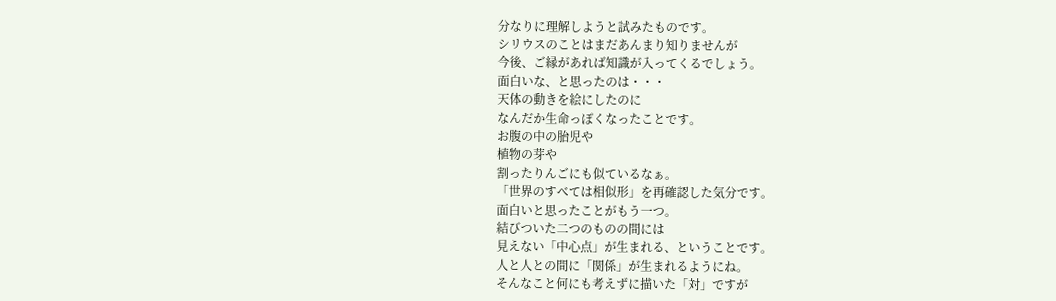分なりに理解しようと試みたものです。
シリウスのことはまだあんまり知りませんが
今後、ご縁があれば知識が入ってくるでしょう。
面白いな、と思ったのは・・・
天体の動きを絵にしたのに
なんだか生命っぽくなったことです。
お腹の中の胎児や
植物の芽や
割ったりんごにも似ているなぁ。
「世界のすべては相似形」を再確認した気分です。
面白いと思ったことがもう一つ。
結びついた二つのものの間には
見えない「中心点」が生まれる、ということです。
人と人との間に「関係」が生まれるようにね。
そんなこと何にも考えずに描いた「対」ですが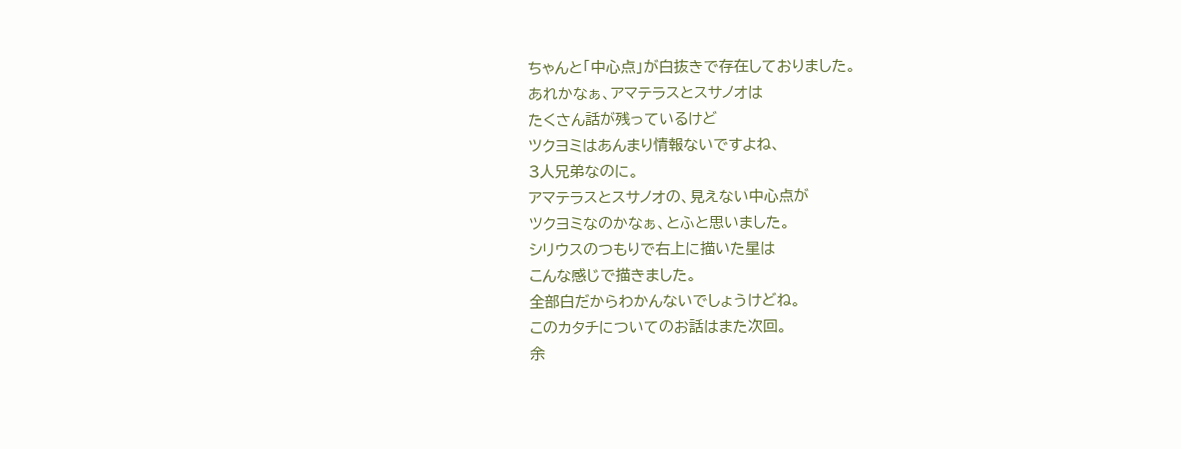ちゃんと「中心点」が白抜きで存在しておりました。
あれかなぁ、アマテラスとスサノオは
たくさん話が残っているけど
ツクヨミはあんまり情報ないですよね、
3人兄弟なのに。
アマテラスとスサノオの、見えない中心点が
ツクヨミなのかなぁ、とふと思いました。
シリウスのつもりで右上に描いた星は
こんな感じで描きました。
全部白だからわかんないでしょうけどね。
このカタチについてのお話はまた次回。
余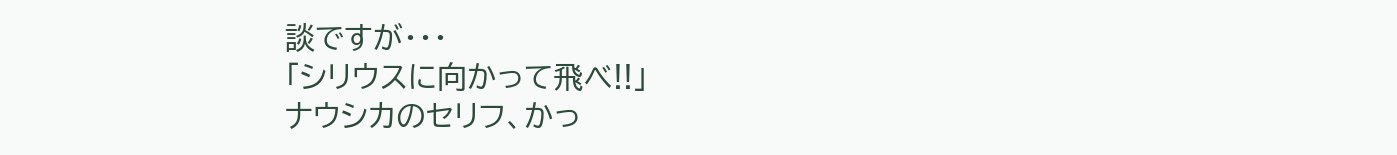談ですが・・・
「シリウスに向かって飛べ!!」
ナウシカのセリフ、かっ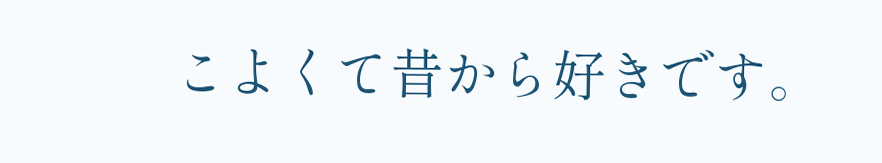こよくて昔から好きです。